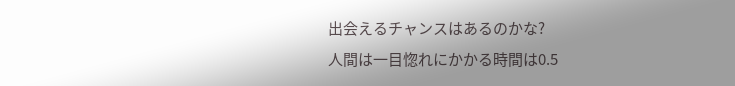出会えるチャンスはあるのかな?
人間は一目惚れにかかる時間は0.5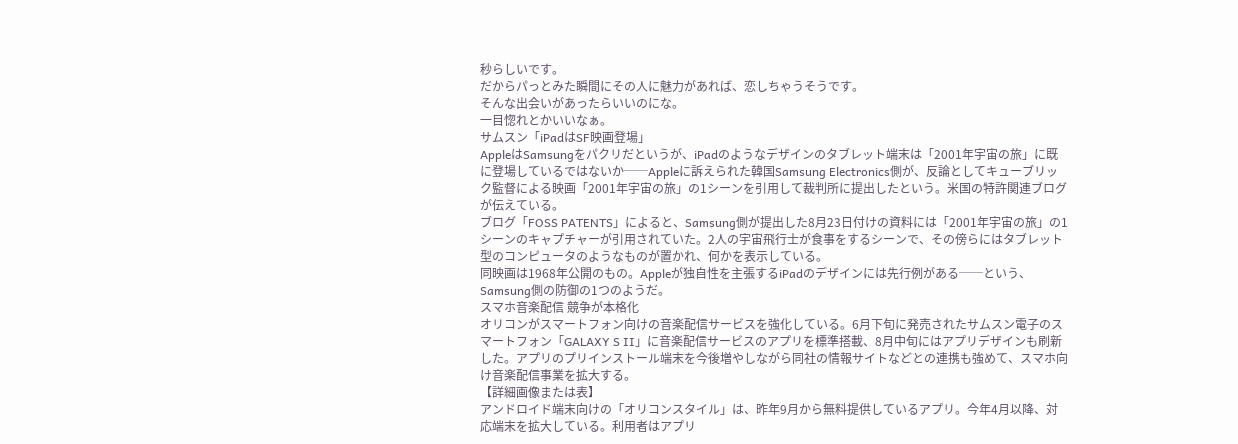秒らしいです。
だからパっとみた瞬間にその人に魅力があれば、恋しちゃうそうです。
そんな出会いがあったらいいのにな。
一目惚れとかいいなぁ。
サムスン「iPadはSF映画登場」
AppleはSamsungをパクリだというが、iPadのようなデザインのタブレット端末は「2001年宇宙の旅」に既に登場しているではないか──Appleに訴えられた韓国Samsung Electronics側が、反論としてキューブリック監督による映画「2001年宇宙の旅」の1シーンを引用して裁判所に提出したという。米国の特許関連ブログが伝えている。
ブログ「FOSS PATENTS」によると、Samsung側が提出した8月23日付けの資料には「2001年宇宙の旅」の1シーンのキャプチャーが引用されていた。2人の宇宙飛行士が食事をするシーンで、その傍らにはタブレット型のコンピュータのようなものが置かれ、何かを表示している。
同映画は1968年公開のもの。Appleが独自性を主張するiPadのデザインには先行例がある──という、Samsung側の防御の1つのようだ。
スマホ音楽配信 競争が本格化
オリコンがスマートフォン向けの音楽配信サービスを強化している。6月下旬に発売されたサムスン電子のスマートフォン「GALAXY S II」に音楽配信サービスのアプリを標準搭載、8月中旬にはアプリデザインも刷新した。アプリのプリインストール端末を今後増やしながら同社の情報サイトなどとの連携も強めて、スマホ向け音楽配信事業を拡大する。
【詳細画像または表】
アンドロイド端末向けの「オリコンスタイル」は、昨年9月から無料提供しているアプリ。今年4月以降、対応端末を拡大している。利用者はアプリ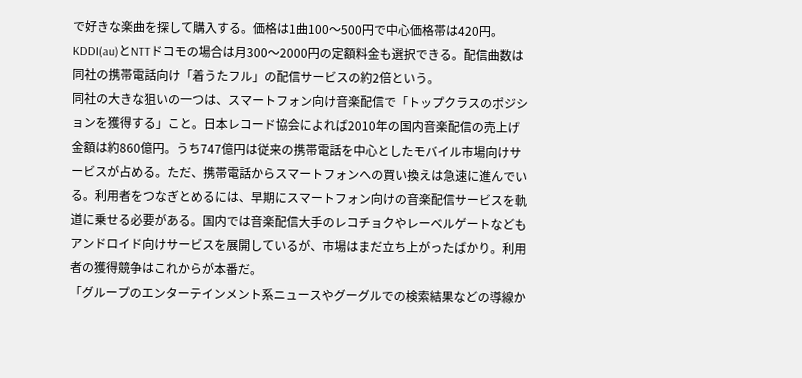で好きな楽曲を探して購入する。価格は1曲100〜500円で中心価格帯は420円。KDDI(au)とNTTドコモの場合は月300〜2000円の定額料金も選択できる。配信曲数は同社の携帯電話向け「着うたフル」の配信サービスの約2倍という。
同社の大きな狙いの一つは、スマートフォン向け音楽配信で「トップクラスのポジションを獲得する」こと。日本レコード協会によれば2010年の国内音楽配信の売上げ金額は約860億円。うち747億円は従来の携帯電話を中心としたモバイル市場向けサービスが占める。ただ、携帯電話からスマートフォンへの買い換えは急速に進んでいる。利用者をつなぎとめるには、早期にスマートフォン向けの音楽配信サービスを軌道に乗せる必要がある。国内では音楽配信大手のレコチョクやレーベルゲートなどもアンドロイド向けサービスを展開しているが、市場はまだ立ち上がったばかり。利用者の獲得競争はこれからが本番だ。
「グループのエンターテインメント系ニュースやグーグルでの検索結果などの導線か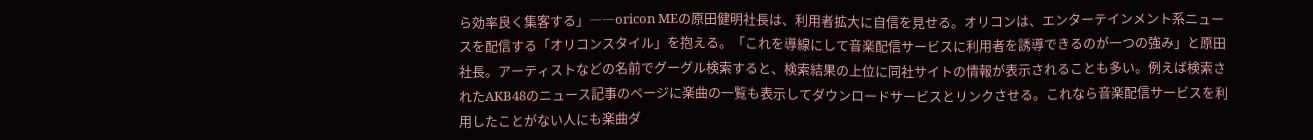ら効率良く集客する」――oricon MEの原田健明社長は、利用者拡大に自信を見せる。オリコンは、エンターテインメント系ニュースを配信する「オリコンスタイル」を抱える。「これを導線にして音楽配信サービスに利用者を誘導できるのが一つの強み」と原田社長。アーティストなどの名前でグーグル検索すると、検索結果の上位に同社サイトの情報が表示されることも多い。例えば検索されたAKB48のニュース記事のページに楽曲の一覧も表示してダウンロードサービスとリンクさせる。これなら音楽配信サービスを利用したことがない人にも楽曲ダ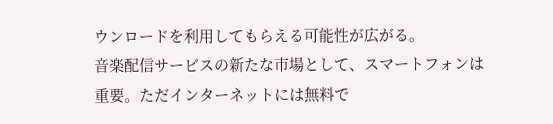ウンロードを利用してもらえる可能性が広がる。
音楽配信サービスの新たな市場として、スマートフォンは重要。ただインターネットには無料で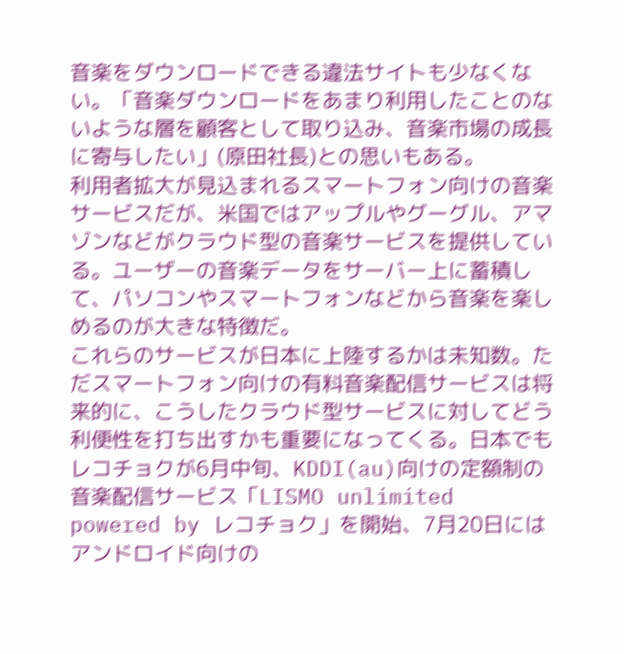音楽をダウンロードできる違法サイトも少なくない。「音楽ダウンロードをあまり利用したことのないような層を顧客として取り込み、音楽市場の成長に寄与したい」(原田社長)との思いもある。
利用者拡大が見込まれるスマートフォン向けの音楽サービスだが、米国ではアップルやグーグル、アマゾンなどがクラウド型の音楽サービスを提供している。ユーザーの音楽データをサーバー上に蓄積して、パソコンやスマートフォンなどから音楽を楽しめるのが大きな特徴だ。
これらのサービスが日本に上陸するかは未知数。ただスマートフォン向けの有料音楽配信サービスは将来的に、こうしたクラウド型サービスに対してどう利便性を打ち出すかも重要になってくる。日本でもレコチョクが6月中旬、KDDI(au)向けの定額制の音楽配信サービス「LISMO unlimited powered by レコチョク」を開始、7月20日にはアンドロイド向けの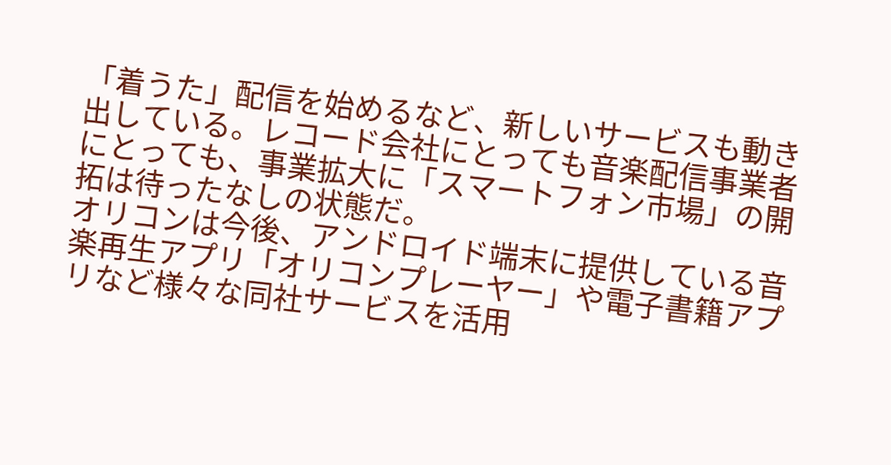「着うた」配信を始めるなど、新しいサービスも動き出している。レコード会社にとっても音楽配信事業者にとっても、事業拡大に「スマートフォン市場」の開拓は待ったなしの状態だ。
オリコンは今後、アンドロイド端末に提供している音楽再生アプリ「オリコンプレーヤー」や電子書籍アプリなど様々な同社サービスを活用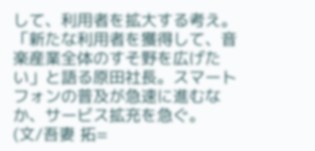して、利用者を拡大する考え。「新たな利用者を獲得して、音楽産業全体のすそ野を広げたい」と語る原田社長。スマートフォンの普及が急速に進むなか、サービス拡充を急ぐ。
(文/吾妻 拓=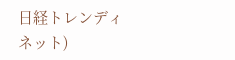日経トレンディネット)